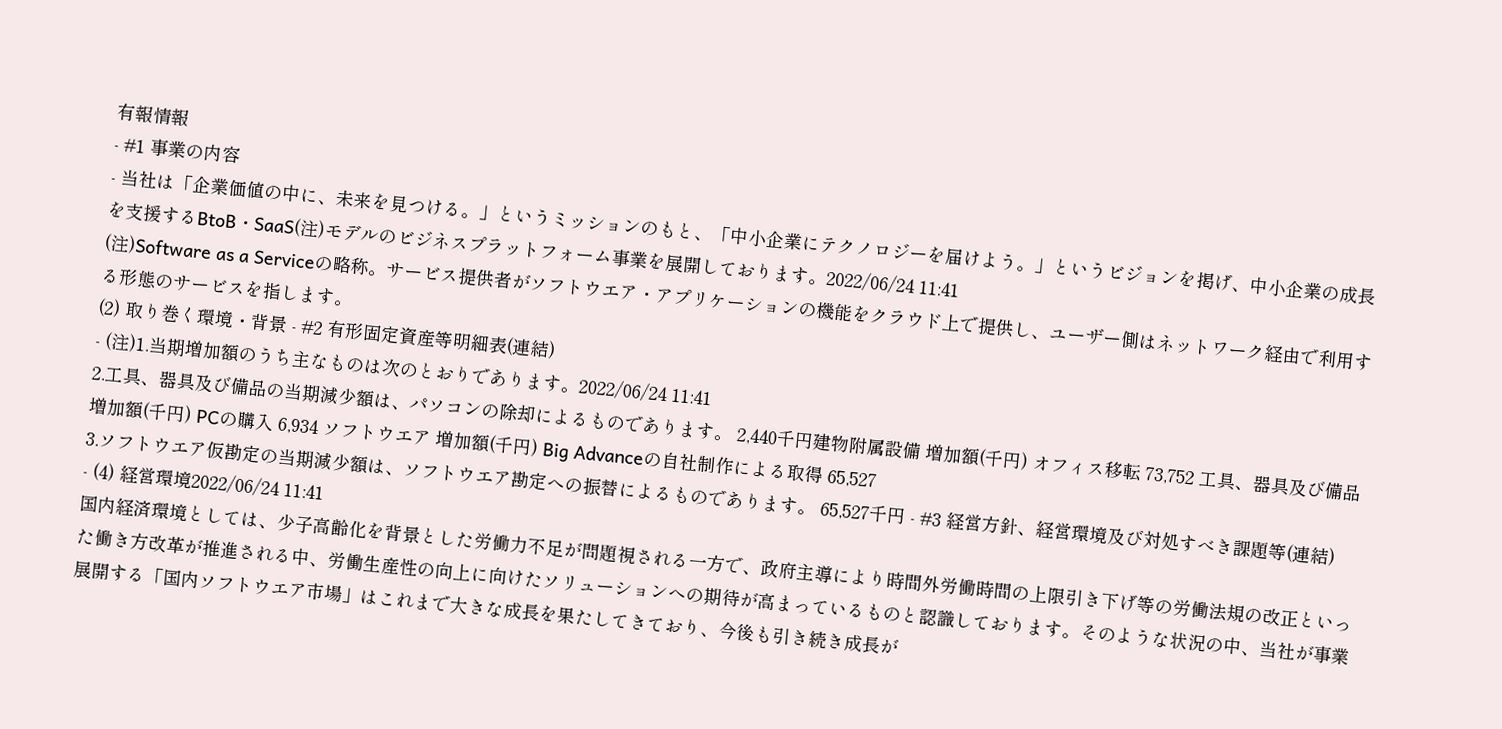有報情報
- #1 事業の内容
- 当社は「企業価値の中に、未来を見つける。」というミッションのもと、「中小企業にテクノロジーを届けよう。」というビジョンを掲げ、中小企業の成長を支援するBtoB・SaaS(注)モデルのビジネスプラットフォーム事業を展開しております。2022/06/24 11:41
(注)Software as a Serviceの略称。サービス提供者がソフトウエア・アプリケーションの機能をクラウド上で提供し、ユーザー側はネットワーク経由で利用する形態のサービスを指します。
(2) 取り巻く環境・背景 - #2 有形固定資産等明細表(連結)
- (注)1.当期増加額のうち主なものは次のとおりであります。2022/06/24 11:41
2.工具、器具及び備品の当期減少額は、パソコンの除却によるものであります。 2,440千円建物附属設備 増加額(千円) オフィス移転 73,752 工具、器具及び備品 増加額(千円) PCの購入 6,934 ソフトウエア 増加額(千円) Big Advanceの自社制作による取得 65,527
3.ソフトウエア仮勘定の当期減少額は、ソフトウエア勘定への振替によるものであります。 65,527千円 - #3 経営方針、経営環境及び対処すべき課題等(連結)
- (4) 経営環境2022/06/24 11:41
国内経済環境としては、少子高齢化を背景とした労働力不足が問題視される一方で、政府主導により時間外労働時間の上限引き下げ等の労働法規の改正といった働き方改革が推進される中、労働生産性の向上に向けたソリューションへの期待が高まっているものと認識しております。そのような状況の中、当社が事業展開する「国内ソフトウエア市場」はこれまで大きな成長を果たしてきており、今後も引き続き成長が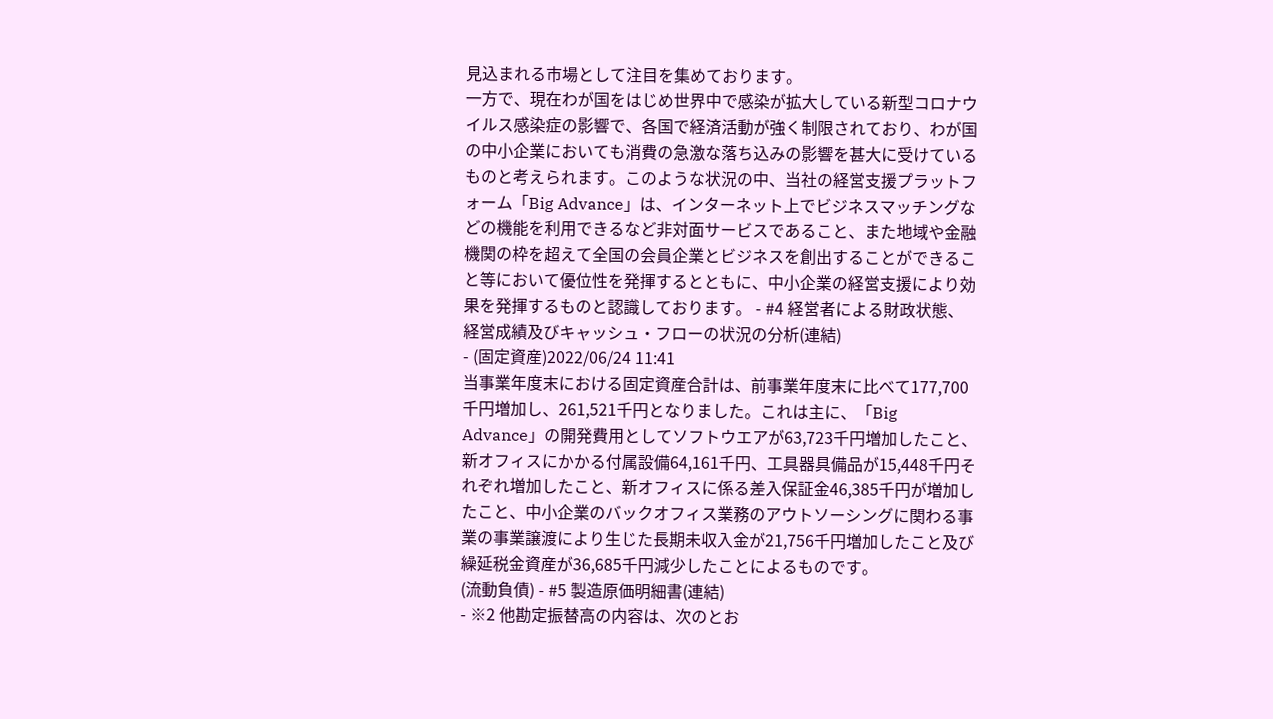見込まれる市場として注目を集めております。
一方で、現在わが国をはじめ世界中で感染が拡大している新型コロナウイルス感染症の影響で、各国で経済活動が強く制限されており、わが国の中小企業においても消費の急激な落ち込みの影響を甚大に受けているものと考えられます。このような状況の中、当社の経営支援プラットフォーム「Big Advance」は、インターネット上でビジネスマッチングなどの機能を利用できるなど非対面サービスであること、また地域や金融機関の枠を超えて全国の会員企業とビジネスを創出することができること等において優位性を発揮するとともに、中小企業の経営支援により効果を発揮するものと認識しております。 - #4 経営者による財政状態、経営成績及びキャッシュ・フローの状況の分析(連結)
- (固定資産)2022/06/24 11:41
当事業年度末における固定資産合計は、前事業年度末に比べて177,700千円増加し、261,521千円となりました。これは主に、「Big Advance」の開発費用としてソフトウエアが63,723千円増加したこと、新オフィスにかかる付属設備64,161千円、工具器具備品が15,448千円それぞれ増加したこと、新オフィスに係る差入保証金46,385千円が増加したこと、中小企業のバックオフィス業務のアウトソーシングに関わる事業の事業譲渡により生じた長期未収入金が21,756千円増加したこと及び繰延税金資産が36,685千円減少したことによるものです。
(流動負債) - #5 製造原価明細書(連結)
- ※2 他勘定振替高の内容は、次のとお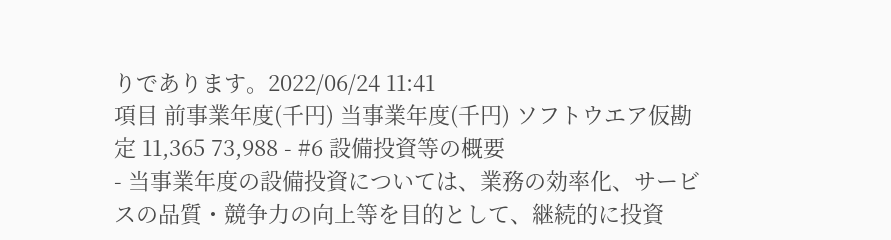りであります。2022/06/24 11:41
項目 前事業年度(千円) 当事業年度(千円) ソフトウエア仮勘定 11,365 73,988 - #6 設備投資等の概要
- 当事業年度の設備投資については、業務の効率化、サービスの品質・競争力の向上等を目的として、継続的に投資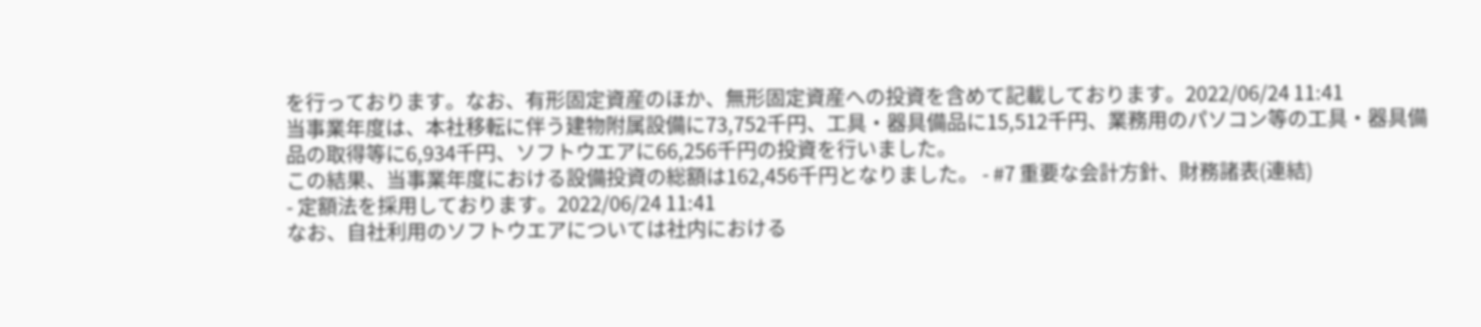を行っております。なお、有形固定資産のほか、無形固定資産への投資を含めて記載しております。2022/06/24 11:41
当事業年度は、本社移転に伴う建物附属設備に73,752千円、工具・器具備品に15,512千円、業務用のパソコン等の工具・器具備品の取得等に6,934千円、ソフトウエアに66,256千円の投資を行いました。
この結果、当事業年度における設備投資の総額は162,456千円となりました。 - #7 重要な会計方針、財務諸表(連結)
- 定額法を採用しております。2022/06/24 11:41
なお、自社利用のソフトウエアについては社内における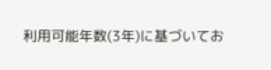利用可能年数(3年)に基づいてお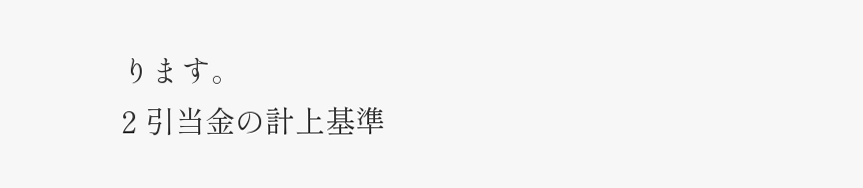ります。
2 引当金の計上基準